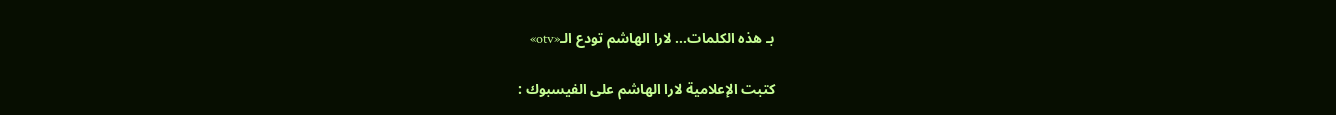بـ هذه الكلمات… لارا الهاشم تودع الـ«otv»

كتبت الإعلامية لارا الهاشم على الفيسبوك :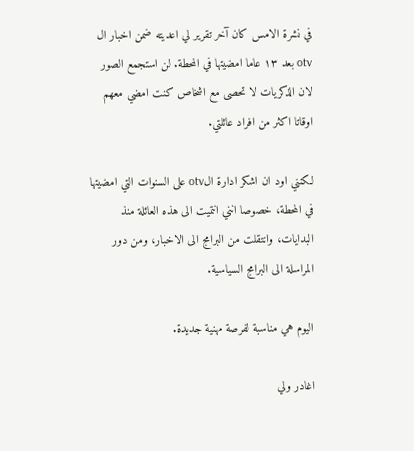في نشرة الامس كان آخر تقرير لي اعديته ضمن اخبار ال otv بعد ١٣ عاما امضيتها في المحطة. لن استجمع الصور لان الذكريات لا تحصى مع اشخاص كنت امضي معهم اوقاتا اكثر من افراد عائلتي.

لكنني اود ان اشكر ادارة الotv على السنوات التي امضيتها في المحطة، خصوصا انني انتميت الى هذه العائلة منذ البدايات، وانتقلت من البرامج الى الاخبار، ومن دور المراسلة الى البرامج السياسية.

اليوم هي مناسبة لفرصة مهنية جديدة.

اغادر ولي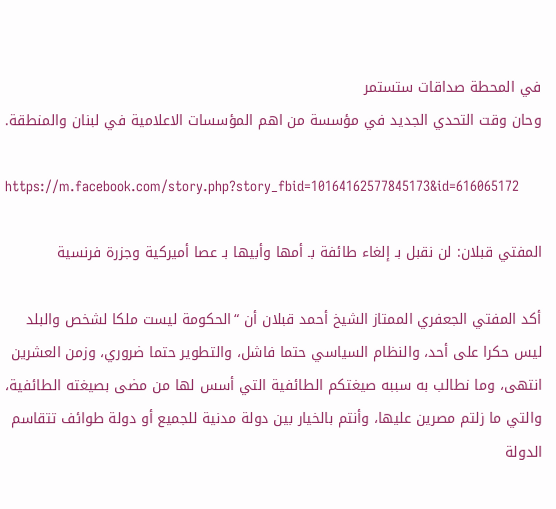في المحطة صداقات ستستمر
وحان وقت التحدي الجديد في مؤسسة من اهم المؤسسات الاعلامية في لبنان والمنطقة.

https://m.facebook.com/story.php?story_fbid=10164162577845173&id=616065172

المفتي قبلان: لن نقبل بـ إلغاء طائفة بـ أمها وأبيها بـ عصا أميركية وجزرة فرنسية

أكد المفتي الجعفري الممتاز الشيخ أحمد قبلان أن “الحكومة ليست ملكا لشخص والبلد ليس حكرا على أحد، والنظام السياسي حتما فاشل، والتطوير حتما ضروري، وزمن العشرين انتهى، وما نطالب به سببه صيغتكم الطائفية التي أسس لها من مضى بصيغته الطائفية، والتي ما زلتم مصرين عليها، وأنتم بالخيار بين دولة مدنية للجميع أو دولة طوائف تتقاسم الدولة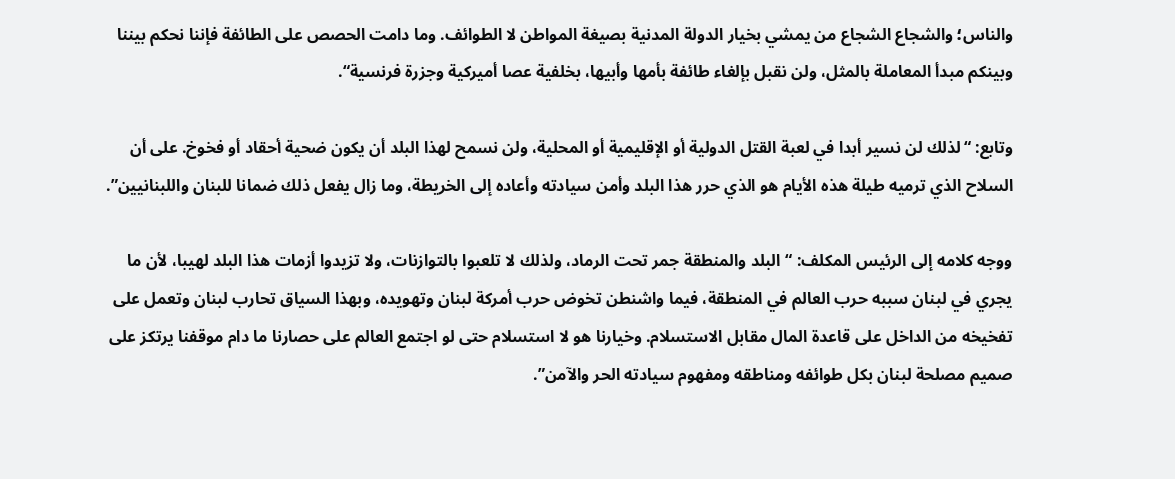والناس؛ والشجاع الشجاع من يمشي بخيار الدولة المدنية بصيغة المواطن لا الطوائف. وما دامت الحصص على الطائفة فإننا نحكم بيننا وبينكم مبدأ المعاملة بالمثل، ولن نقبل بإلغاء طائفة بأمها وأبيها، بخلفية عصا أميركية وجزرة فرنسية“.

وتابع: “لذلك لن نسير أبدا في لعبة القتل الدولية أو الإقليمية أو المحلية، ولن نسمح لهذا البلد أن يكون ضحية أحقاد أو فخوخ. على أن السلاح الذي ترميه طيلة هذه الأيام هو الذي حرر هذا البلد وأمن سيادته وأعاده إلى الخريطة، وما زال يفعل ذلك ضمانا للبنان واللبنانيين”.

ووجه كلامه إلى الرئيس المكلف: “البلد والمنطقة جمر تحت الرماد، ولذلك لا تلعبوا بالتوازنات، ولا تزيدوا أزمات هذا البلد لهيبا، لأن ما يجري في لبنان سببه حرب العالم في المنطقة، فيما واشنطن تخوض حرب أمركة لبنان وتهويده، وبهذا السياق تحارب لبنان وتعمل على تفخيخه من الداخل على قاعدة المال مقابل الاستسلام. وخيارنا هو لا استسلام حتى لو اجتمع العالم على حصارنا ما دام موقفنا يرتكز على صميم مصلحة لبنان بكل طوائفه ومناطقه ومفهوم سيادته الحر والآمن”.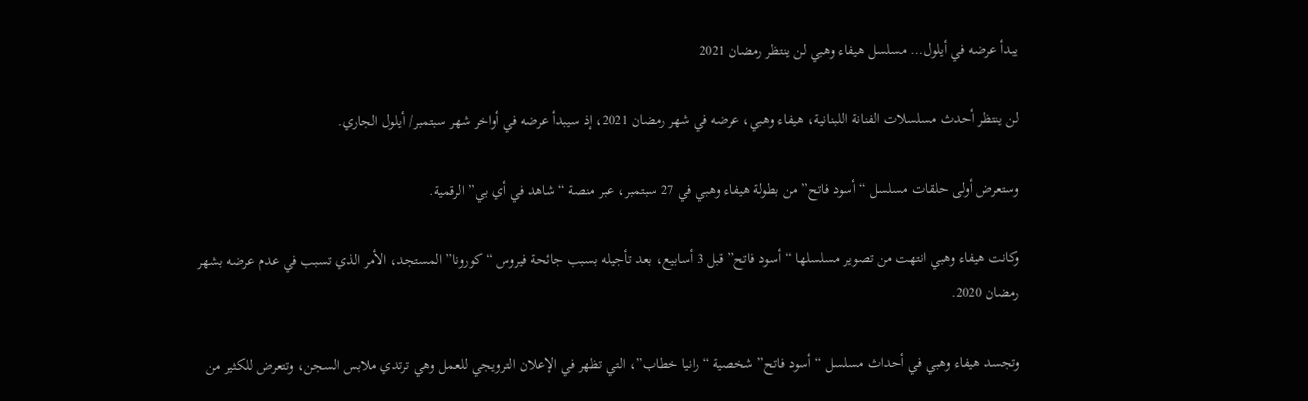يبدأ عرضه في أيلول… مسلسل هيفاء وهبي لن ينتظر رمضان 2021

لن ينتظر أحدث مسلسلات الفنانة اللبنانية، هيفاء وهبي، عرضه في شهر رمضان 2021، إذ سيبدأ عرضه في أواخر شهر سبتمبر/ أيلول الجاري.

وستعرض أولى حلقات مسلسل “أسود فاتح” من بطولة هيفاء وهبي في 27 سبتمبر، عبر منصة “شاهد في أي بي” الرقمية.

وكانت هيفاء وهبي انتهت من تصوير مسلسلها “أسود فاتح” قبل 3 أسابيع، بعد تأجيله بسبب جائحة فيروس “كورونا” المستجد، الأمر الذي تسبب في عدم عرضه بشهر رمضان 2020.

وتجسد هيفاء وهبي في أحداث مسلسل “أسود فاتح” شخصية “رانيا خطاب”، التي تظهر في الإعلان الترويجي للعمل وهي ترتدي ملابس السجن، وتتعرض للكثير من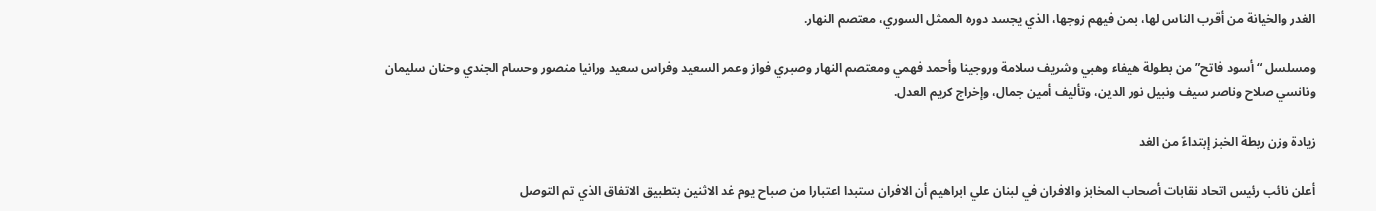الغدر والخيانة من أقرب الناس لها، بمن فيهم زوجها، الذي يجسد دوره الممثل السوري، معتصم النهار.

ومسلسل “أسود فاتح” من بطولة هيفاء وهبي وشريف سلامة وروجينا وأحمد فهمي ومعتصم النهار وصبري فواز وعمر السعيد وفراس سعيد ورانيا منصور وحسام الجندي وحنان سليمان ونانسي صلاح وناصر سيف ونبيل نور الدين، وتأليف أمين جمال، وإخراج كريم العدل.

زيادة وزن ربطة الخبز إبتداءً من الغد

أعلن نائب رئيس اتحاد نقابات أصحاب المخابز والافران في لبنان علي ابراهيم أن الافران ستبدا اعتبارا من صباح يوم غد الاثنين بتطبيق الاتفاق الذي تم التوصل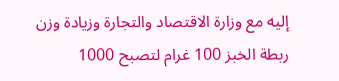إليه مع وزارة الاقتصاد والتجارة وزيادة وزن ربطة الخبز 100 غرام لتصبح 1000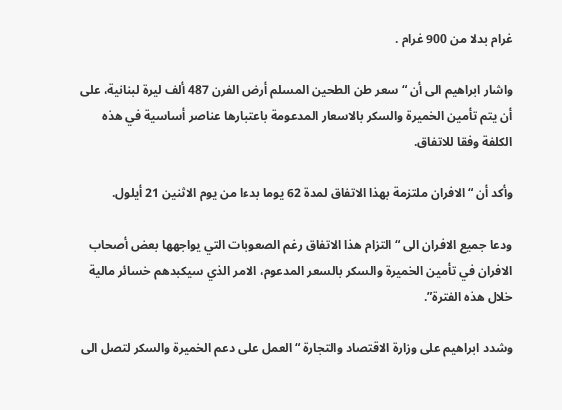غرام بدلا من 900 غرام .

واشار ابراهيم الى أن “سعر طن الطحين المسلم أرض الفرن 487 ألف ليرة لبنانية، على أن يتم تأمين الخميرة والسكر بالاسعار المدعومة باعتبارها عناصر أساسية في هذه الكلفة وفقا للاتفاق.

وأكد أن “الافران ملتزمة بهذا الاتفاق لمدة 62 يوما بدءا من يوم الاثنين 21 أيلول.

ودعا جميع الافران الى “التزام هذا الاتفاق رغم الصعوبات التي يواجهها بعض أصحاب الافران في تأمين الخميرة والسكر بالسعر المدعوم، الامر الذي سيكبدهم خسائر مالية خلال هذه الفترة”.

وشدد ابراهيم على وزارة الاقتصاد والتجارة “العمل على دعم الخميرة والسكر لتصل الى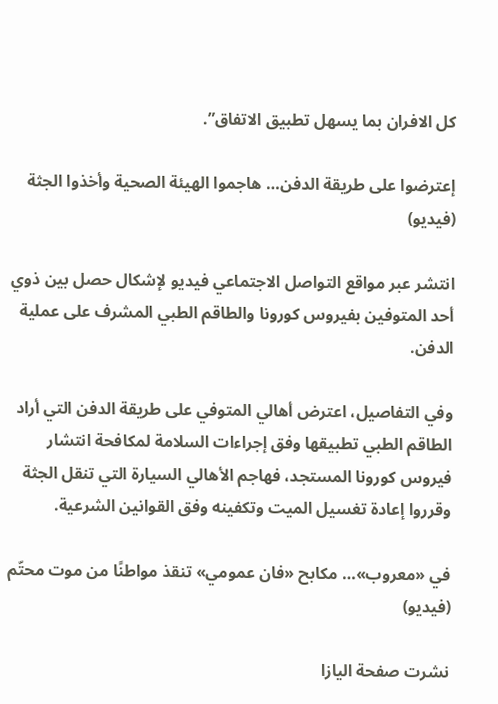كل الافران بما يسهل تطبيق الاتفاق”.

إعترضوا على طريقة الدفن… هاجموا الهيئة الصحية وأخذوا الجثة (فيديو)

انتشر عبر مواقع التواصل الاجتماعي فيديو لإشكال حصل بين ذوي أحد المتوفين بفيروس كورونا والطاقم الطبي المشرف على عملية الدفن.

وفي التفاصيل، اعترض أهالي المتوفي على طريقة الدفن التي أراد الطاقم الطبي تطبيقها وفق إجراءات السلامة لمكافحة انتشار فيروس كورونا المستجد، فهاجم الأهالي السيارة التي تنقل الجثة وقرروا إعادة تغسيل الميت وتكفينه وفق القوانين الشرعية.

في «معروب»… مكابح «فان عمومي» تنقذ مواطنًا من موت محتّم (فيديو)

نشرت صفحة اليازا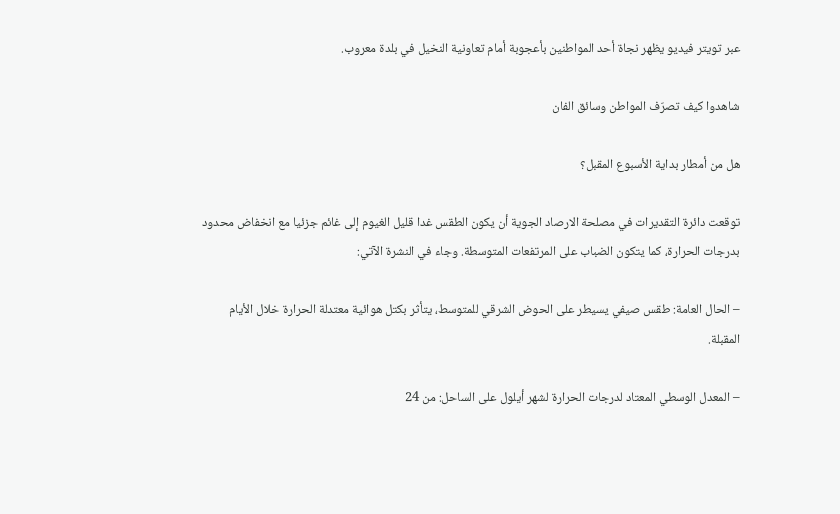عبر تويتر فيديو يظهر نجاة أحد المواطنين بأعجوبة أمام تعاونية النخيل في بلدة معروب.

شاهدوا كيف تصرّف المواطن وسائق الفان

هل من أمطار بداية الأسبوع المقبل؟

توقعت دائرة التقديرات في مصلحة الارصاد الجوية أن يكون الطقس غدا قليل الغيوم إلى غائم جزئيا مع انخفاض محدود بدرجات الحرارة، كما يتكون الضباب على المرتفعات المتوسطة. وجاء في النشرة الآتي:

– الحال العامة: طقس صيفي يسيطر على الحوض الشرقي للمتوسط، يتأثر بكتل هوائية معتدلة الحرارة خلال الأيام المقبلة.

– المعدل الوسطي المعتاد لدرجات الحرارة لشهر أيلول على الساحل: من 24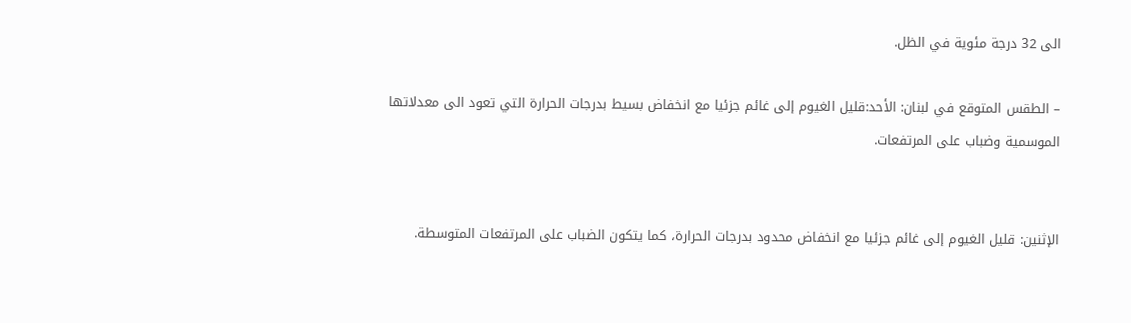الى 32 درجة مئوية في الظل.

– الطقس المتوقع في لبنان: الأحد:قليل الغيوم إلى غائم جزئيا مع انخفاض بسيط بدرجات الحرارة التي تعود الى معدلاتها الموسمية وضباب على المرتفعات.


الإثنين: قليل الغيوم إلى غائم جزئيا مع انخفاض محدود بدرجات الحرارة، كما يتكون الضباب على المرتفعات المتوسطة.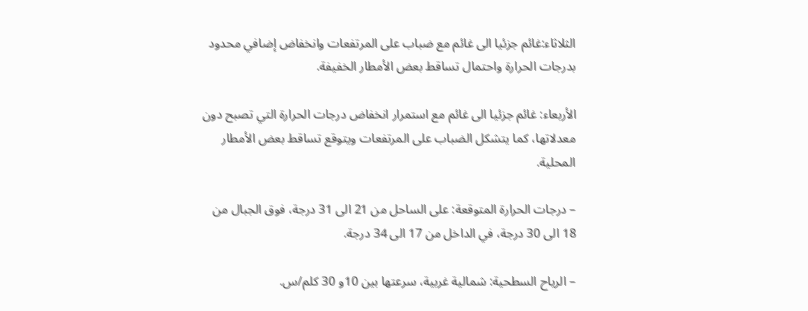الثلاثاء:غائم جزئيا الى غائم مع ضباب على المرتفعات وانخفاض إضافي محدود بدرجات الحرارة واحتمال تساقط بعض الأمطار الخفيفة.

الأربعاء: غائم جزئيا الى غائم مع استمرار انخفاض درجات الحرارة التي تصبح دون معدلاتها، كما يتشكل الضباب على المرتفعات ويتوقع تساقط بعض الأمطار المحلية.

– درجات الحرارة المتوقعة: على الساحل من 21 الى 31 درجة، فوق الجبال من 18 الى 30 درجة، في الداخل من 17 الى 34 درجة.

– الرياح السطحية: شمالية غربية، سرعتها بين 10و 30 كلم/س.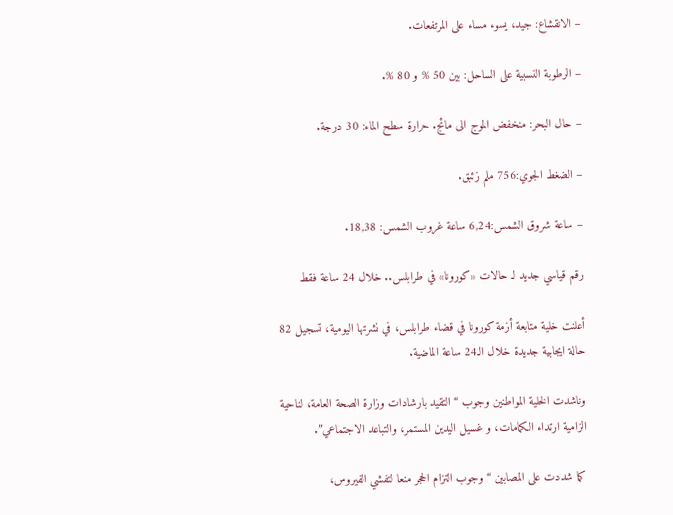– الانقشاع: جيد، يسوء مساء على المرتفعات.

– الرطوبة النسبية على الساحل: بين 50 % و 80 %.

– حال البحر: منخفض الموج الى مائج. حرارة سطح الماء: 30 درجة.

– الضغط الجوي:756 ملم زئبق.

– ساعة شروق الشمس:6,24 ساعة غروب الشمس: 18,38.

رقم قياسي جديد لـ حالات «كورونا» في طرابلس.. خلال 24 ساعة فقط

أعلنت خلية متابعة أزمة كورونا في قضاء طرابلس، في نشرتها اليومية، تسجيل 82 حالة ايجابية جديدة خلال الـ24 ساعة الماضية.

وناشدت الخلية المواطنين وجوب “التقيد بارشادات وزارة الصحة العامة، لناحية الزامية ارتداء الكمامات، و غسيل اليدين المستمر، والتباعد الاجتماعي”.

كما شددت على المصابين “وجوب التزام الحجر منعا لتفشي الفيروس،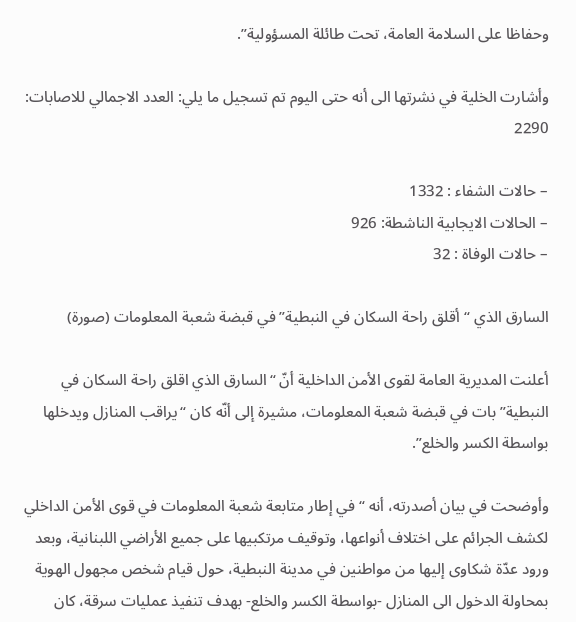وحفاظا على السلامة العامة، تحت طائلة المسؤولية”.

وأشارت الخلية في نشرتها الى أنه حتى اليوم تم تسجيل ما يلي: العدد الاجمالي للاصابات: 2290

– حالات الشفاء : 1332
– الحالات الايجابية الناشطة: 926
– حالات الوفاة : 32

السارق الذي “أقلق راحة السكان في النبطية” في قبضة شعبة المعلومات (صورة)

أعلنت المديرية العامة لقوى الأمن الداخلية أنّ “السارق الذي اقلق راحة السكان في النبطية” بات في قبضة شعبة المعلومات، مشيرة إلى أنّه كان “يراقب المنازل ويدخلها بواسطة الكسر والخلع”.

وأوضحت في بيان أصدرته، أنه “في إطار متابعة شعبة المعلومات في قوى الأمن الداخلي لكشف الجرائم على اختلاف أنواعها، وتوقيف مرتكبيها على جميع الأراضي اللبنانية، وبعد ورود عدّة شكاوى إليها من مواطنين في مدينة النبطية، حول قيام شخص مجهول الهوية بمحاولة الدخول الى المنازل -بواسطة الكسر والخلع- بهدف تنفيذ عمليات سرقة، كان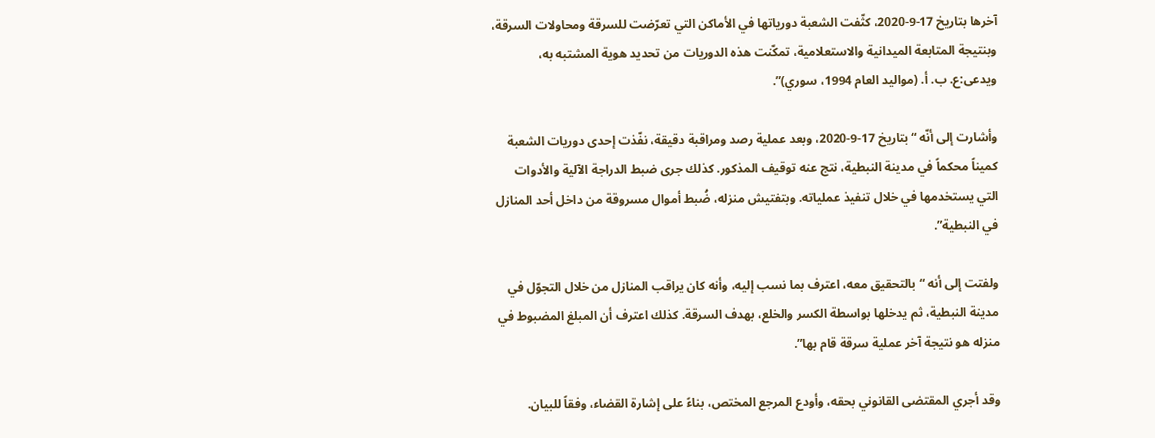آخرها بتاريخ 17-9-2020، كثّفت الشعبة دورياتها في الأماكن التي تعرّضت للسرقة ومحاولات السرقة، وبنتيجة المتابعة الميدانية والاستعلامية، تمكّنت هذه الدوريات من تحديد هوية المشتبه به، ويدعى:ع. ب. أ. (مواليد العام 1994، سوري)”.

وأشارت إلى أنّه “بتاريخ 17-9-2020، وبعد عملية رصد ومراقبة دقيقة، نفّذت إحدى دوريات الشعبة كميناً محكماً في مدينة النبطية، نتج عنه توقيف المذكور. كذلك جرى ضبط الدراجة الآلية والأدوات التي يستخدمها في خلال تنفيذ عملياته. وبتفتيش منزله، ضُبط أموال مسروقة من داخل أحد المنازل في النبطية”.

ولفتت إلى أنه “بالتحقيق معه، اعترف بما نسب إليه، وأنه كان يراقب المنازل من خلال التجوّل في مدينة النبطية، ثم يدخلها بواسطة الكسر والخلع، بهدف السرقة. كذلك اعترف أن المبلغ المضبوط في منزله هو نتيجة آخر عملية سرقة قام بها”.

وقد أجري المقتضى القانوني بحقه، وأودع المرجع المختص، بناءً على إشارة القضاء، وفقاً للبيان.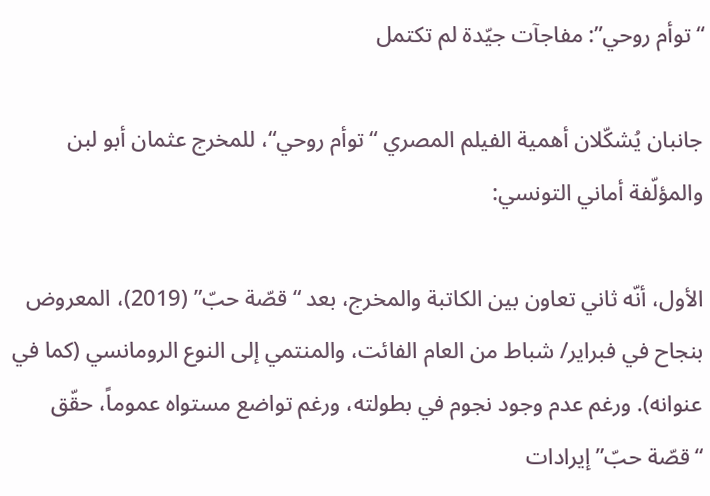“توأم روحي”: مفاجآت جيّدة لم تكتمل

جانبان يُشكّلان أهمية الفيلم المصري “توأم روحي“، للمخرج عثمان أبو لبن والمؤلّفة أماني التونسي:

الأول، أنّه ثاني تعاون بين الكاتبة والمخرج، بعد “قصّة حبّ” (2019)، المعروض بنجاح في فبراير/ شباط من العام الفائت، والمنتمي إلى النوع الرومانسي (كما في عنوانه). ورغم عدم وجود نجوم في بطولته، ورغم تواضع مستواه عموماً، حقّق “قصّة حبّ” إيرادات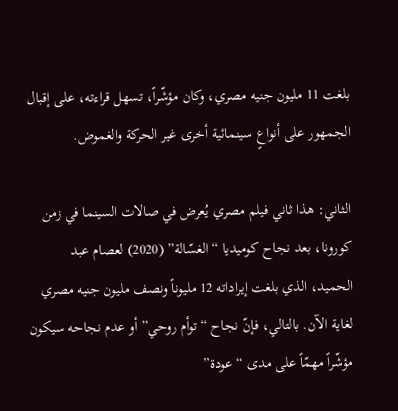بلغت 11 مليون جنيه مصري، وكان مؤشّراً، تسهل قراءته، على إقبال الجمهور على أنواعٍ سينمائية أخرى غير الحركة والغموض.

الثاني: هذا ثاني فيلم مصري يُعرض في صالات السينما في زمن كورونا، بعد نجاح كوميديا “الغسّالة” (2020) لعصام عبد الحميد، الذي بلغت إيراداته 12 مليوناً ونصف مليون جنيه مصري لغاية الآن. بالتالي، فإنّ نجاح “توأم روحي” أو عدم نجاحه سيكون مؤشّراً مهمّاً على مدى “عودة”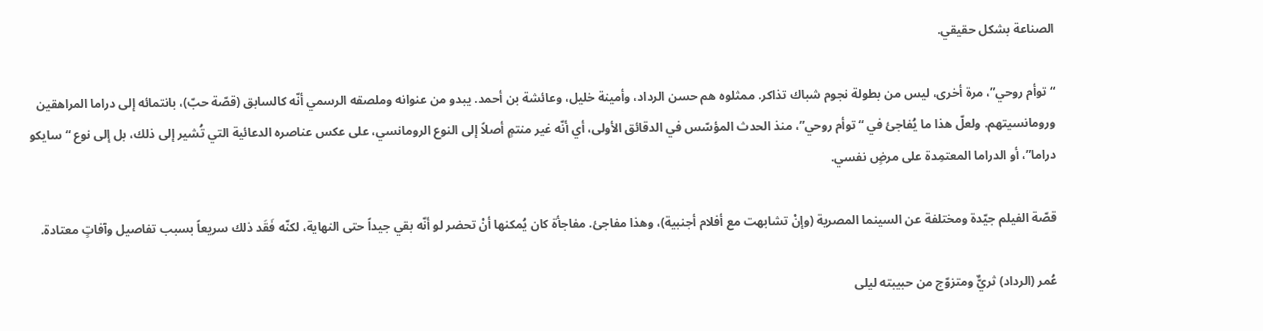الصناعة بشكل حقيقي.

“توأم روحي”، مرة أخرى، ليس من بطولة نجوم شباك تذاكر. ممثلوه هم حسن الرداد، وأمينة خليل، وعائشة بن أحمد. يبدو من عنوانه وملصقه الرسمي أنّه كالسابق (قصّة حبّ)، بانتمائه إلى دراما المراهقين ورومانسيتهم. ولعلّ هذا ما يُفاجئ في “توأم روحي”، منذ الحدث المؤسّس في الدقائق الأولى، أي أنّه غير منتمٍ أصلاً إلى النوع الرومانسي، على عكس عناصره الدعائية التي تُشير إلى ذلك، بل إلى نوع “سايكو دراما”، أو الدراما المعتمِدة على مرضٍ نفسي.

قصّة الفيلم جيّدة ومختلفة عن السينما المصرية (وإنْ تشابهت مع أفلام أجنبية)، وهذا مفاجئ. مفاجأة كان يُمكنها أنْ تحضر لو أنّه بقي جيداً حتى النهاية، لكنّه فَقَد ذلك سريعاً بسبب تفاصيل وآفاتٍ معتادة.

عُمر (الرداد) ثريٌّ ومتزوّج من حبيبته ليلى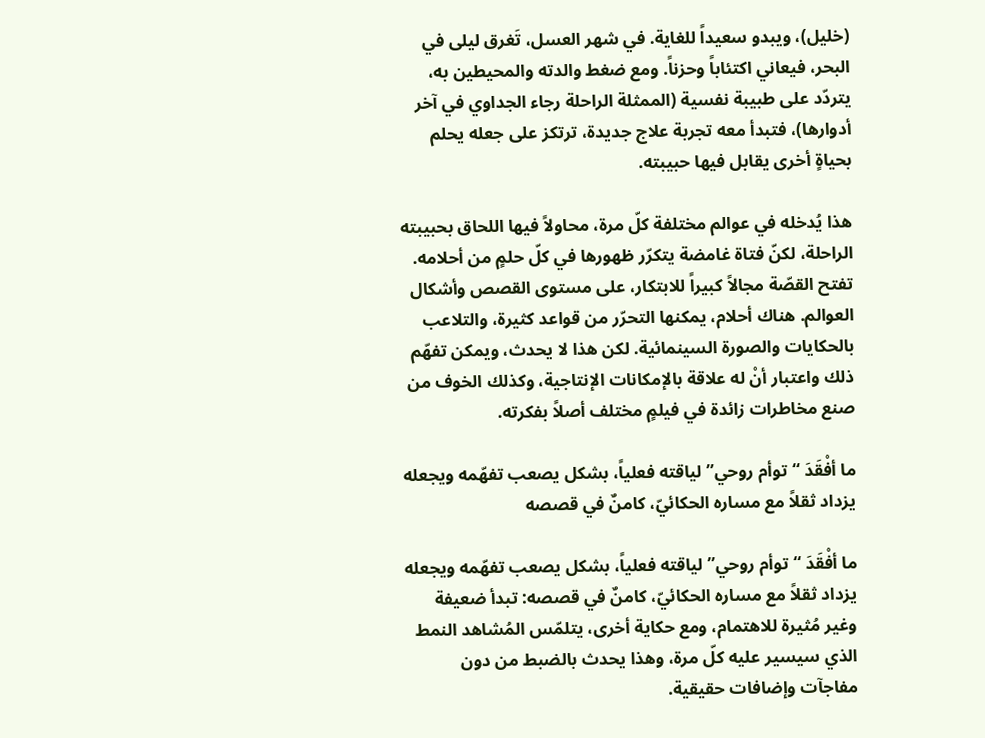(خليل)، ويبدو سعيداً للغاية. في شهر العسل، تَغرق ليلى في البحر، فيعاني اكتئاباً وحزناً. ومع ضغط والدته والمحيطين به، يتردّد على طبيبة نفسية (الممثلة الراحلة رجاء الجداوي في آخر أدوارها)، فتبدأ معه تجربة علاج جديدة، ترتكز على جعله يحلم بحياةٍ أخرى يقابل فيها حبيبته.

هذا يُدخله في عوالم مختلفة كلّ مرة، محاولاً فيها اللحاق بحبيبته الراحلة، لكنّ فتاة غامضة يتكرّر ظهورها في كلّ حلمٍ من أحلامه. تفتح القصّة مجالاً كبيراً للابتكار، على مستوى القصص وأشكال العوالم. هناك أحلام، يمكنها التحرّر من قواعد كثيرة، والتلاعب بالحكايات والصورة السينمائية. لكن هذا لا يحدث، ويمكن تفهّم ذلك واعتبار أنْ له علاقة بالإمكانات الإنتاجية، وكذلك الخوف من صنع مخاطرات زائدة في فيلمٍ مختلف أصلاً بفكرته.

ما أفْقَدَ “توأم روحي” لياقته فعلياً، بشكل يصعب تفهّمه ويجعله يزداد ثقلاً مع مساره الحكائيّ، كامنٌ في قصصه

ما أفْقَدَ “توأم روحي” لياقته فعلياً، بشكل يصعب تفهّمه ويجعله يزداد ثقلاً مع مساره الحكائيّ، كامنٌ في قصصه: تبدأ ضعيفة وغير مُثيرة للاهتمام، ومع حكاية أخرى، يتلمّس المُشاهد النمط الذي سيسير عليه كلّ مرة، وهذا يحدث بالضبط من دون مفاجآت وإضافات حقيقية.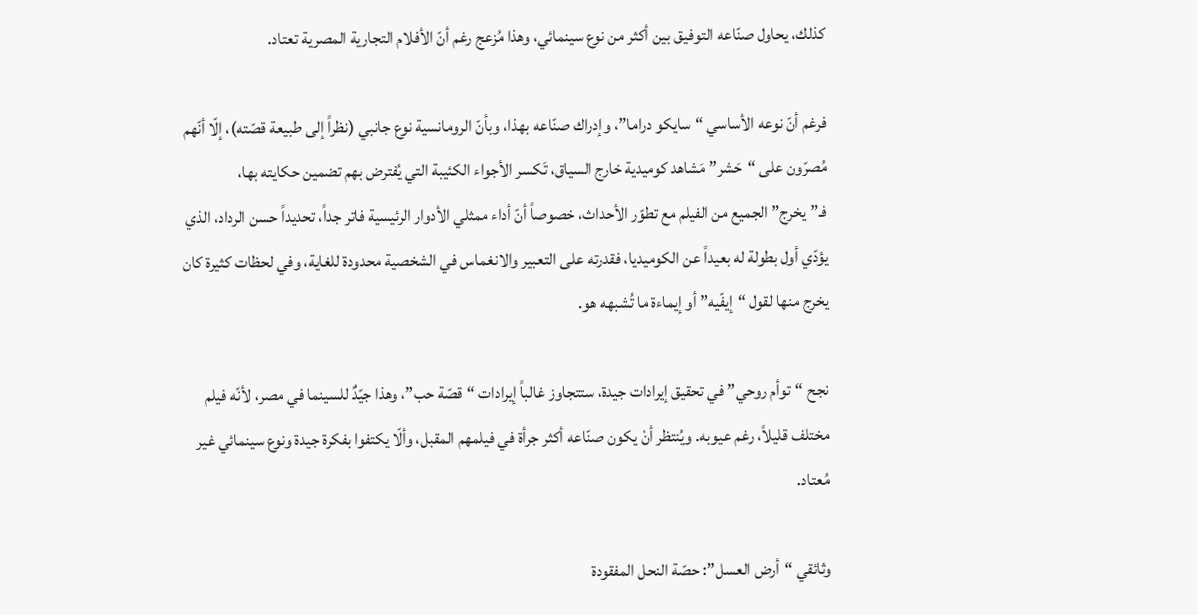كذلك، يحاول صنّاعه التوفيق بين أكثر من نوع سينمائي، وهذا مُزعج رغم أنّ الأفلام التجارية المصرية تعتاد.

فرغم أنّ نوعه الأساسي “سايكو دراما”، وإدراك صنّاعه بهذا، وبأنّ الرومانسية نوع جانبي (نظراً إلى طبيعة قصّته)، إلّا أنّهم مُصرّون على “حَشر” مَشاهد كوميدية خارج السياق، تَكسر الأجواء الكئيبة التي يُفترض بهم تضمين حكايته بها، فـ”يخرج” الجميع من الفيلم مع تطوّر الأحداث، خصوصاً أنّ أداء ممثلي الأدوار الرئيسية فاتر جداً، تحديداً حسن الرداد، الذي يؤدّي أول بطولة له بعيداً عن الكوميديا، فقدرته على التعبير والانغماس في الشخصية محدودة للغاية، وفي لحظات كثيرة كان يخرج منها لقول “إيفّيه” أو إيماءة ما تُشبهه هو.

نجح “توأم روحي” في تحقيق إيرادات جيدة، ستتجاوز غالباً إيرادات “قصّة حب”، وهذا جيّدٌ للسينما في مصر، لأنّه فيلم مختلف قليلاً، رغم عيوبه. ويُنتظر أنْ يكون صنّاعه أكثر جرأة في فيلمهم المقبل، وألّا يكتفوا بفكرة جيدة ونوع سينمائي غير مُعتاد.

وثائقي “أرض العسل”: حصّة النحل المفقودة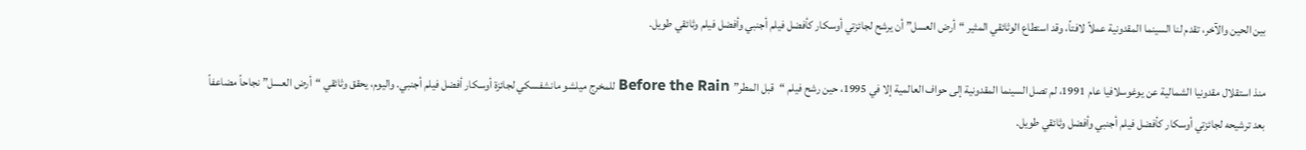بين الحين والآخر، تقدم لنا السينما المقدونية عملاً لافتاً، وقد استطاع الوثائقي المثير “أرض العسل” أن يرشح لجائزتي أوسكار كأفضل فيلم أجنبي وأفضل فيلم وثائقي طويل.

منذ استقلال مقدونيا الشمالية عن يوغوسلافيا عام 1991، لم تصل السينما المقدونية إلى حواف العالمية إلا في 1995، حين رشح فيلم “قبل المطر” Before the Rain للمخرج ميلشو مانشفسكي لجائزة أوسكار أفضل فيلم أجنبي. واليوم، يحقق وثائقي “أرض العسل” نجاحاً مضاعفاً بعد ترشيحه لجائزتي أوسكار كأفضل فيلم أجنبي وأفضل وثائقي طويل.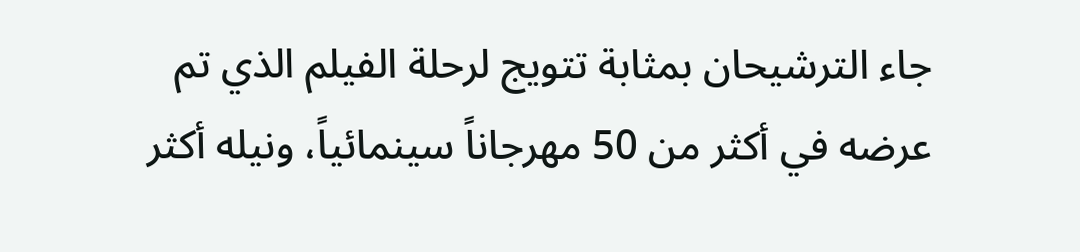جاء الترشيحان بمثابة تتويج لرحلة الفيلم الذي تم عرضه في أكثر من 50 مهرجاناً سينمائياً، ونيله أكثر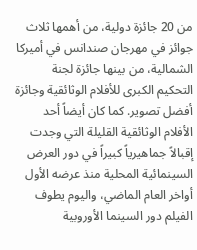من 20 جائزة دولية، من أهمها ثلاث جوائز في مهرجان صندانس في أميركا الشمالية، من بينها جائزة لجنة التحكيم الكبرى للأفلام الوثائقية وجائزة أفضل تصوير. كما كان أيضاً أحد الأفلام الوثائقية القليلة التي وجدت إقبالاً جماهيرياً كبيراً في دور العرض السينمائية المحلية منذ عرضه الأول أواخر العام الماضي، واليوم يطوف الفيلم دور السينما الأوروبية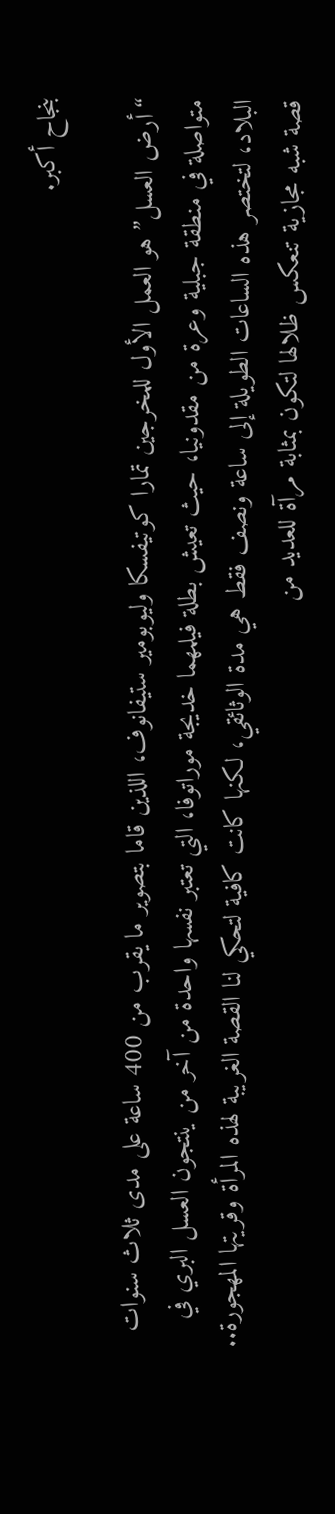بنجاح أكبر.

“أرض العسل” هو العمل الأول للمخرجين تمارا كوتيفسكا وليوبومير ستيفانوف، اللذين قاما بتصوير ما يقرب من 400 ساعة على مدى ثلاث سنوات متواصلة في منطقة جبلية وعرة من مقدونيا، حيث تعيش بطلة فيلمهما خديجة موراتوفا، التي تعتبر نفسها واحدة من آخر من ينتجون العسل البري في البلاد، لتختصر هذه الساعات الطويلة إلى ساعة ونصف فقط هي مدة الوثائقي، لكنها كانت كافية لتحكي لنا القصة الغريبة لهذه المرأة وقريتها المهجورة.. قصة شبه مجازية تنعكس ظلالها لتكون بمثابة مرآة للعديد من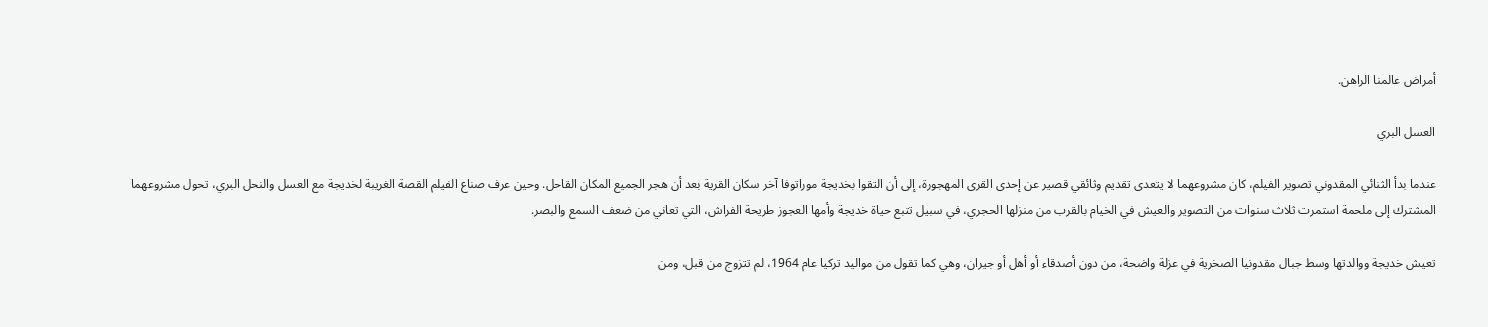أمراض عالمنا الراهن.

العسل البري

عندما بدأ الثنائي المقدوني تصوير الفيلم، كان مشروعهما لا يتعدى تقديم وثائقي قصير عن إحدى القرى المهجورة، إلى أن التقوا بخديجة موراتوفا آخر سكان القرية بعد أن هجر الجميع المكان القاحل. وحين عرف صناع الفيلم القصة الغريبة لخديجة مع العسل والنحل البري، تحول مشروعهما المشترك إلى ملحمة استمرت ثلاث سنوات من التصوير والعيش في الخيام بالقرب من منزلها الحجري، في سبيل تتبع حياة خديجة وأمها العجوز طريحة الفراش، التي تعاني من ضعف السمع والبصر.

تعيش خديجة ووالدتها وسط جبال مقدونيا الصخرية في عزلة واضحة، من دون أصدقاء أو أهل أو جيران، وهي كما تقول من مواليد تركيا عام 1964، لم تتزوج من قبل، ومن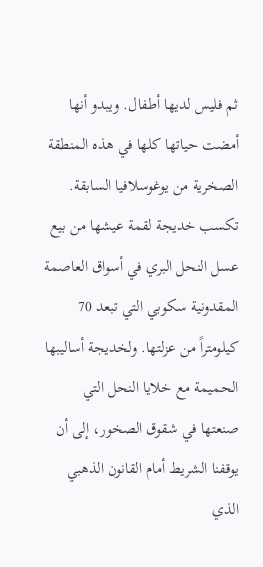ثم فليس لديها أطفال. ويبدو أنها أمضت حياتها كلها في هذه المنطقة الصخرية من يوغوسلافيا السابقة. تكسب خديجة لقمة عيشها من بيع عسل النحل البري في أسواق العاصمة المقدونية سكوبي التي تبعد 70 كيلومتراً من عزلتها. ولخديجة أساليبها الحميمة مع خلايا النحل التي صنعتها في شقوق الصخور، إلى أن يوقفنا الشريط أمام القانون الذهبي الذي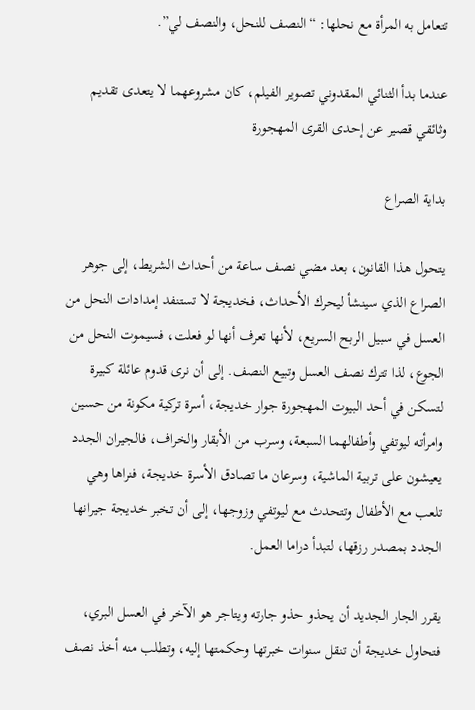تتعامل به المرأة مع نحلها: “النصف للنحل، والنصف لي”.

عندما بدأ الثنائي المقدوني تصوير الفيلم، كان مشروعهما لا يتعدى تقديم وثائقي قصير عن إحدى القرى المهجورة

بداية الصراع

يتحول هذا القانون، بعد مضي نصف ساعة من أحداث الشريط، إلى جوهر الصراع الذي سينشأ ليحرك الأحداث، فخديجة لا تستنفد إمدادات النحل من العسل في سبيل الربح السريع، لأنها تعرف أنها لو فعلت، فسيموت النحل من الجوع، لذا تترك نصف العسل وتبيع النصف. إلى أن نرى قدوم عائلة كبيرة لتسكن في أحد البيوت المهجورة جوار خديجة، أسرة تركية مكونة من حسين وامرأته ليوتفي وأطفالهما السبعة، وسرب من الأبقار والخراف، فالجيران الجدد يعيشون على تربية الماشية، وسرعان ما تصادق الأسرة خديجة، فنراها وهي تلعب مع الأطفال وتتحدث مع ليوتفي وزوجها، إلى أن تخبر خديجة جيرانها الجدد بمصدر رزقها، لتبدأ دراما العمل.

يقرر الجار الجديد أن يحذو حذو جارته ويتاجر هو الآخر في العسل البري، فتحاول خديجة أن تنقل سنوات خبرتها وحكمتها إليه، وتطلب منه أخذ نصف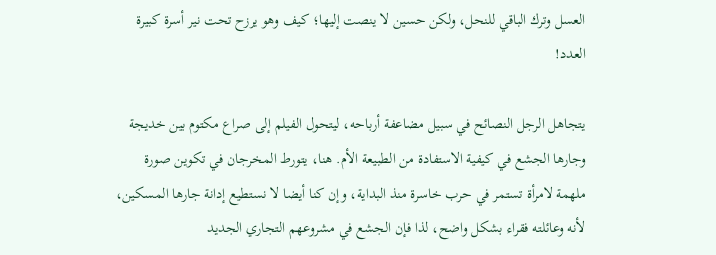العسل وترك الباقي للنحل، ولكن حسين لا ينصت إليها؛ كيف وهو يرزح تحت نير أسرة كبيرة العدد!

يتجاهل الرجل النصائح في سبيل مضاعفة أرباحه، ليتحول الفيلم إلى صراع مكتوم بين خديجة وجارها الجشع في كيفية الاستفادة من الطبيعة الأم. هنا، يتورط المخرجان في تكوين صورة ملهمة لامرأة تستمر في حرب خاسرة منذ البداية، وإن كنا أيضا لا نستطيع إدانة جارها المسكين، لأنه وعائلته فقراء بشكل واضح، لذا فإن الجشع في مشروعهم التجاري الجديد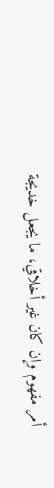أمر مفهوم وإن كان غير أخلاقي، ما يجعل خديجة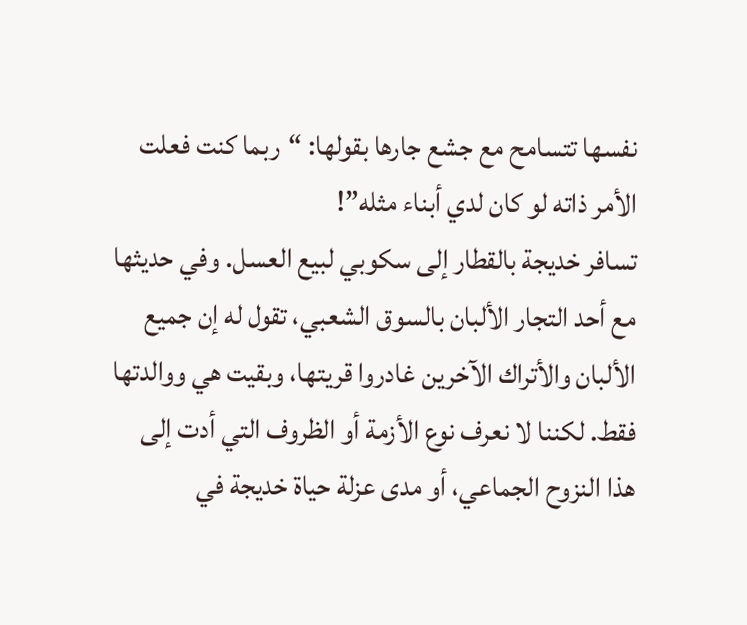نفسها تتسامح مع جشع جارها بقولها: “ربما كنت فعلت الأمر ذاته لو كان لدي أبناء مثله”!
تسافر خديجة بالقطار إلى سكوبي لبيع العسل. وفي حديثها مع أحد التجار الألبان بالسوق الشعبي، تقول له إن جميع الألبان والأتراك الآخرين غادروا قريتها، وبقيت هي ووالدتها فقط. لكننا لا نعرف نوع الأزمة أو الظروف التي أدت إلى هذا النزوح الجماعي، أو مدى عزلة حياة خديجة في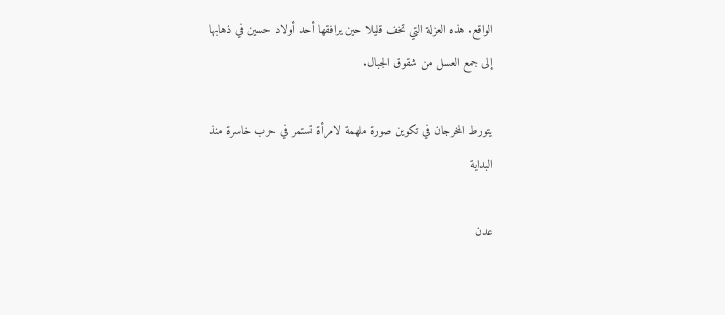الواقع. هذه العزلة التي تخف قليلا حين يرافقها أحد أولاد حسين في ذهابها إلى جمع العسل من شقوق الجبال.

يتورط المخرجان في تكوين صورة ملهمة لامرأة تستمر في حرب خاسرة منذ البداية

عدن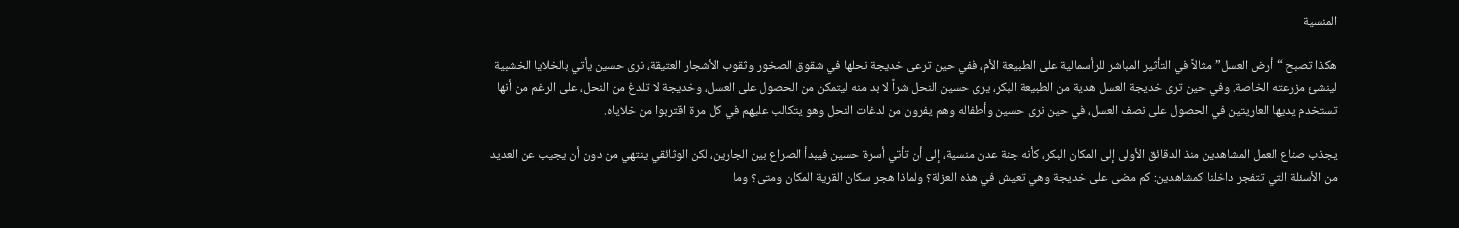المنسية

هكذا تصبح “أرض العسل” مثالاً في التأثير المباشر للرأسمالية على الطبيعة الأم، ففي حين ترعى خديجة نحلها في شقوق الصخور وثقوب الأشجار العتيقة، نرى حسين يأتي بالخلايا الخشبية لينشئ مزرعته الخاصة. وفي حين ترى خديجة العسل هدية من الطبيعة البكر، يرى حسين النحل شراً لا بد منه ليتمكن من الحصول على العسل، وخديجة لا تلدغ من النحل، على الرغم من أنها تستخدم يديها العاريتين في الحصول على نصف العسل، في حين نرى حسين وأطفاله وهم يفرون من لدغات النحل وهو يتكالب عليهم في كل مرة اقتربوا من خلاياه.

يجذب صناع العمل المشاهدين منذ الدقائق الأولى إلى المكان البكر، كأنه جنة عدن منسية، إلى أن تأتي أسرة حسين فيبدأ الصراع بين الجارين، لكن الوثائقي ينتهي من دون أن يجيب عن العديد من الأسئلة التي تتفجر داخلنا كمشاهدين: كم مضى على خديجة وهي تعيش في هذه العزلة؟ ولماذا هجر سكان القرية المكان ومتى؟ وما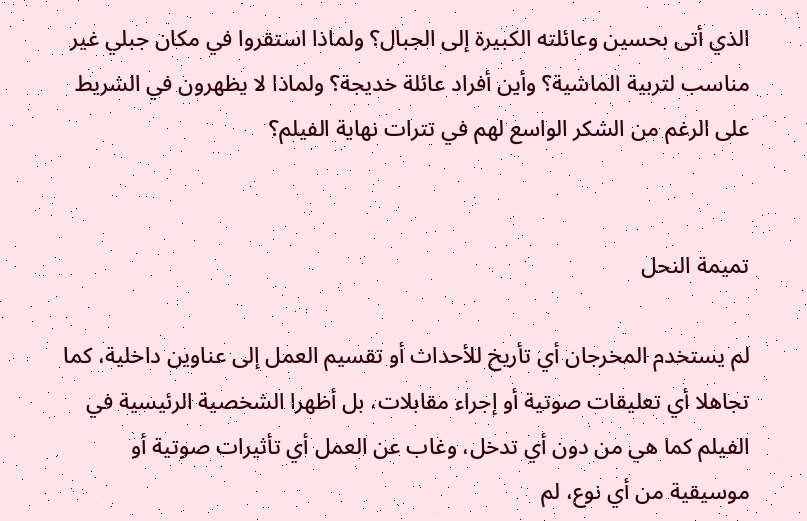الذي أتى بحسين وعائلته الكبيرة إلى الجبال؟ ولماذا استقروا في مكان جبلي غير مناسب لتربية الماشية؟ وأين أفراد عائلة خديجة؟ ولماذا لا يظهرون في الشريط على الرغم من الشكر الواسع لهم في تترات نهاية الفيلم؟


تميمة النحل

لم يستخدم المخرجان أي تأريخ للأحداث أو تقسيم العمل إلى عناوين داخلية، كما تجاهلا أي تعليقات صوتية أو إجراء مقابلات، بل أظهرا الشخصية الرئيسية في الفيلم كما هي من دون أي تدخل، وغاب عن العمل أي تأثيرات صوتية أو موسيقية من أي نوع، لم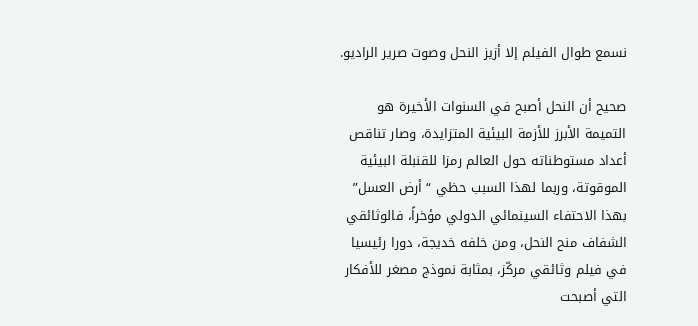نسمع طوال الفيلم إلا أزيز النحل وصوت صرير الراديو.

صحيح أن النحل أصبح في السنوات الأخيرة هو التميمة الأبرز للأزمة البيئية المتزايدة، وصار تناقص أعداد مستوطناته حول العالم رمزا للقنبلة البيئية الموقوتة، وربما لهذا السبب حظي “أرض العسل” بهذا الاحتفاء السينمائي الدولي مؤخراً، فالوثائقي الشفاف منح النحل، ومن خلفه خديجة، دورا رئيسيا في فيلم وثائقي مركّز، بمثابة نموذج مصغر للأفكار التي أصبحت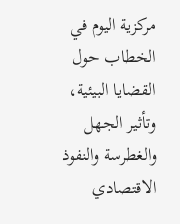مركزية اليوم في الخطاب حول القضايا البيئية، وتأثير الجهل والغطرسة والنفوذ الاقتصادي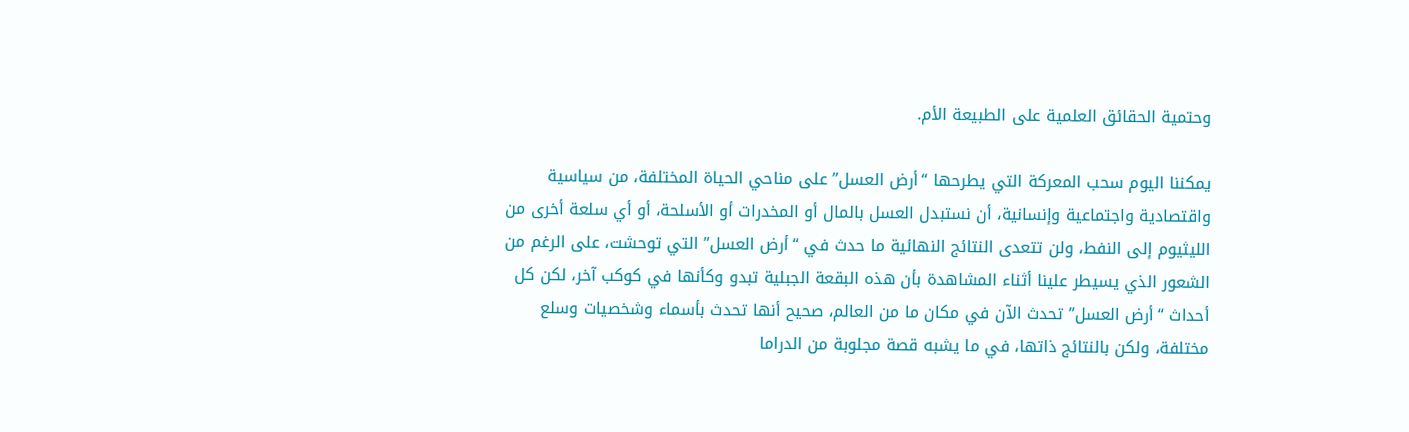وحتمية الحقائق العلمية على الطبيعة الأم.

يمكننا اليوم سحب المعركة التي يطرحها “أرض العسل” على مناحي الحياة المختلفة، من سياسية واقتصادية واجتماعية وإنسانية، أن نستبدل العسل بالمال أو المخدرات أو الأسلحة، أو أي سلعة أخرى من الليثيوم إلى النفط، ولن تتعدى النتائج النهائية ما حدث في “أرض العسل” التي توحشت، على الرغم من الشعور الذي يسيطر علينا أثناء المشاهدة بأن هذه البقعة الجبلية تبدو وكأنها في كوكب آخر، لكن كل أحداث “أرض العسل” تحدث الآن في مكان ما من العالم، صحيح أنها تحدث بأسماء وشخصيات وسلع مختلفة، ولكن بالنتائج ذاتها، في ما يشبه قصة مجلوبة من الدراما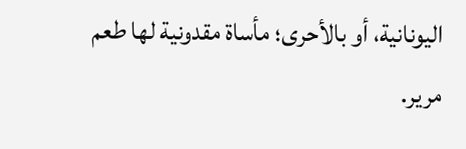اليونانية، أو بالأحرى؛ مأساة مقدونية لها طعم مرير.